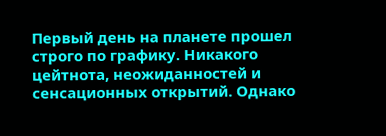Первый день на планете прошел строго по графику. Никакого цейтнота, неожиданностей и сенсационных открытий. Однако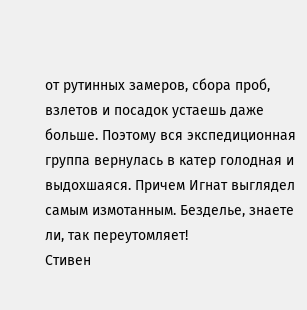от рутинных замеров, сбора проб, взлетов и посадок устаешь даже больше. Поэтому вся экспедиционная группа вернулась в катер голодная и выдохшаяся. Причем Игнат выглядел самым измотанным. Безделье, знаете ли, так переутомляет!
Стивен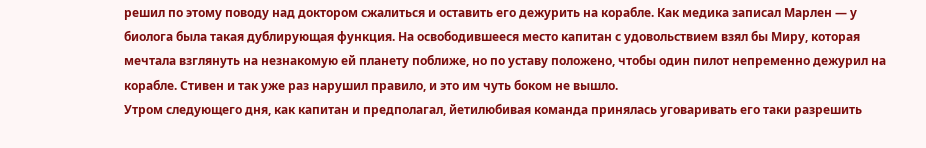решил по этому поводу над доктором сжалиться и оставить его дежурить на корабле. Как медика записал Марлен — у биолога была такая дублирующая функция. На освободившееся место капитан с удовольствием взял бы Миру, которая мечтала взглянуть на незнакомую ей планету поближе, но по уставу положено, чтобы один пилот непременно дежурил на корабле. Стивен и так уже раз нарушил правило, и это им чуть боком не вышло.
Утром следующего дня, как капитан и предполагал, йетилюбивая команда принялась уговаривать его таки разрешить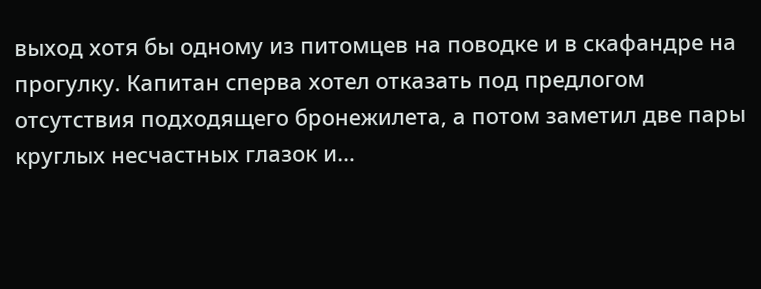выход хотя бы одному из питомцев на поводке и в скафандре на прогулку. Капитан сперва хотел отказать под предлогом отсутствия подходящего бронежилета, а потом заметил две пары круглых несчастных глазок и…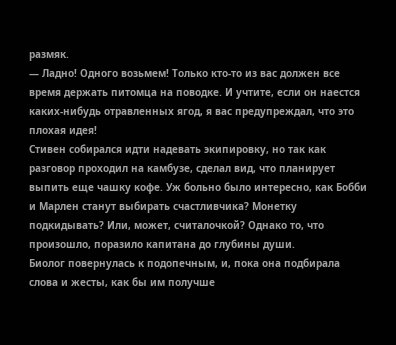размяк.
— Ладно! Одного возьмем! Только кто-то из вас должен все время держать питомца на поводке. И учтите, если он наестся каких-нибудь отравленных ягод, я вас предупреждал, что это плохая идея!
Стивен собирался идти надевать экипировку, но так как разговор проходил на камбузе, сделал вид, что планирует выпить еще чашку кофе. Уж больно было интересно, как Бобби и Марлен станут выбирать счастливчика? Монетку подкидывать? Или, может, считалочкой? Однако то, что произошло, поразило капитана до глубины души.
Биолог повернулась к подопечным, и, пока она подбирала слова и жесты, как бы им получше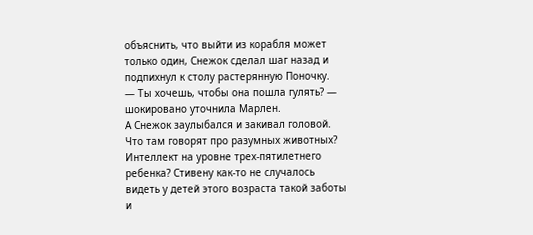объяснить, что выйти из корабля может только один, Снежок сделал шаг назад и подпихнул к столу растерянную Поночку.
— Ты хочешь, чтобы она пошла гулять? — шокировано уточнила Марлен.
А Снежок заулыбался и закивал головой.
Что там говорят про разумных животных? Интеллект на уровне трех-пятилетнего ребенка? Стивену как-то не случалось видеть у детей этого возраста такой заботы и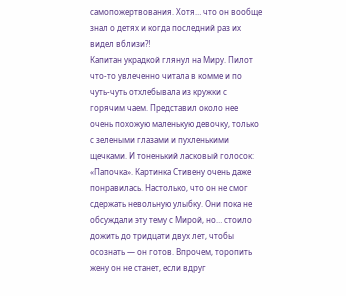самопожертвования. Хотя… что он вообще знал о детях и когда последний раз их видел вблизи⁈
Капитан украдкой глянул на Миру. Пилот что-то увлеченно читала в комме и по чуть-чуть отхлебывала из кружки с горячим чаем. Представил около нее очень похожую маленькую девочку, только с зелеными глазами и пухленькими щечками. И тоненький ласковый голосок: «Папочка». Картинка Стивену очень даже понравилась. Настолько, что он не смог сдержать невольную улыбку. Они пока не обсуждали эту тему с Мирой, но… стоило дожить до тридцати двух лет, чтобы осознать — он готов. Впрочем, торопить жену он не станет, если вдруг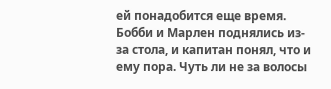ей понадобится еще время.
Бобби и Марлен поднялись из-за стола, и капитан понял, что и ему пора. Чуть ли не за волосы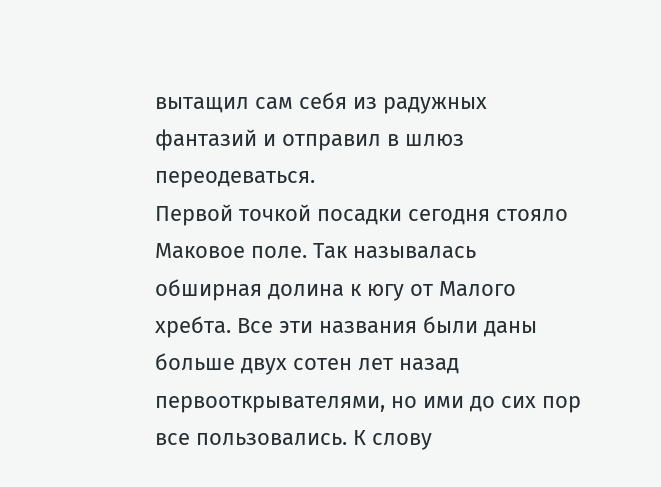вытащил сам себя из радужных фантазий и отправил в шлюз переодеваться.
Первой точкой посадки сегодня стояло Маковое поле. Так называлась обширная долина к югу от Малого хребта. Все эти названия были даны больше двух сотен лет назад первооткрывателями, но ими до сих пор все пользовались. К слову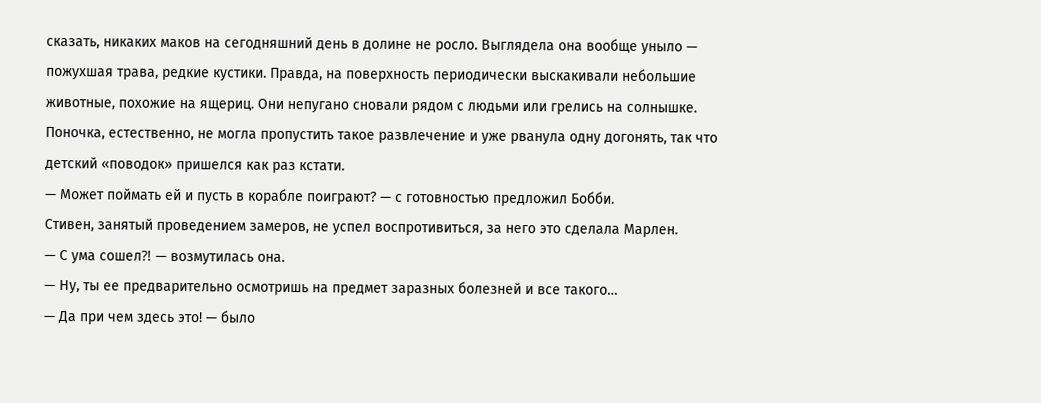сказать, никаких маков на сегодняшний день в долине не росло. Выглядела она вообще уныло — пожухшая трава, редкие кустики. Правда, на поверхность периодически выскакивали небольшие животные, похожие на ящериц. Они непугано сновали рядом с людьми или грелись на солнышке. Поночка, естественно, не могла пропустить такое развлечение и уже рванула одну догонять, так что детский «поводок» пришелся как раз кстати.
— Может поймать ей и пусть в корабле поиграют? — с готовностью предложил Бобби.
Стивен, занятый проведением замеров, не успел воспротивиться, за него это сделала Марлен.
— С ума сошел⁈ — возмутилась она.
— Ну, ты ее предварительно осмотришь на предмет заразных болезней и все такого…
— Да при чем здесь это! — было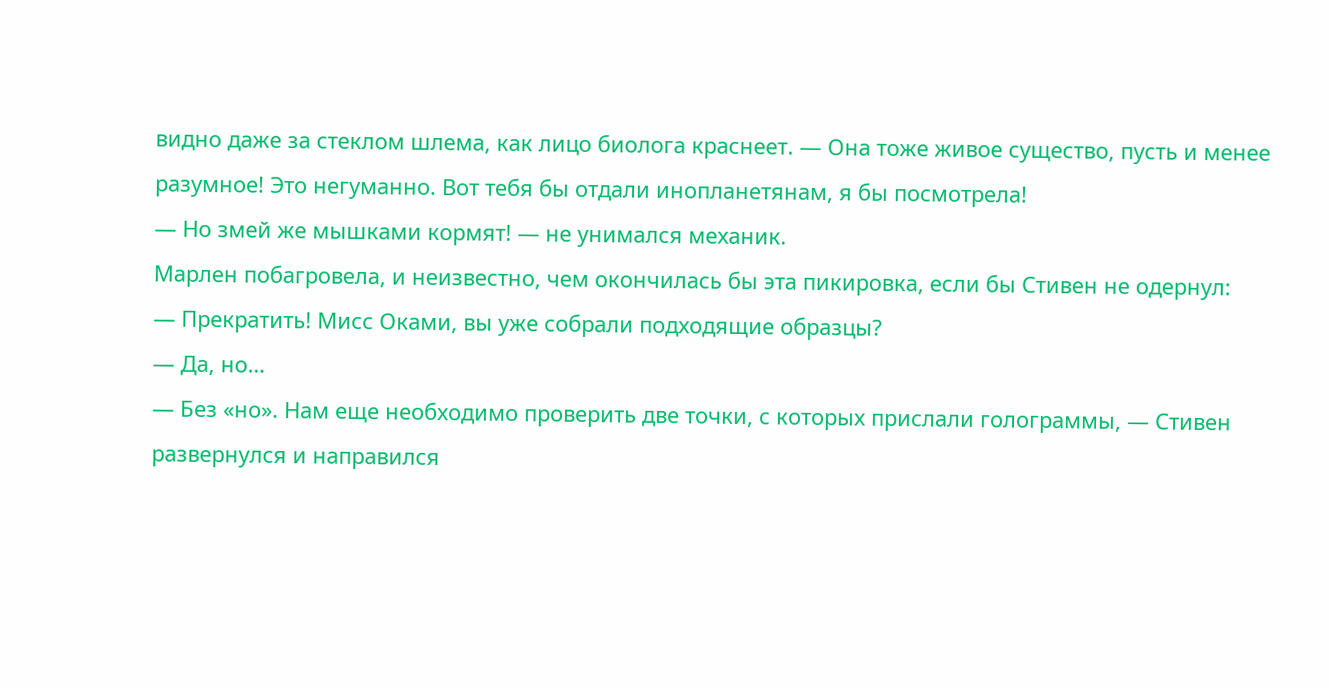видно даже за стеклом шлема, как лицо биолога краснеет. — Она тоже живое существо, пусть и менее разумное! Это негуманно. Вот тебя бы отдали инопланетянам, я бы посмотрела!
— Но змей же мышками кормят! — не унимался механик.
Марлен побагровела, и неизвестно, чем окончилась бы эта пикировка, если бы Стивен не одернул:
— Прекратить! Мисс Оками, вы уже собрали подходящие образцы?
— Да, но…
— Без «но». Нам еще необходимо проверить две точки, с которых прислали голограммы, — Стивен развернулся и направился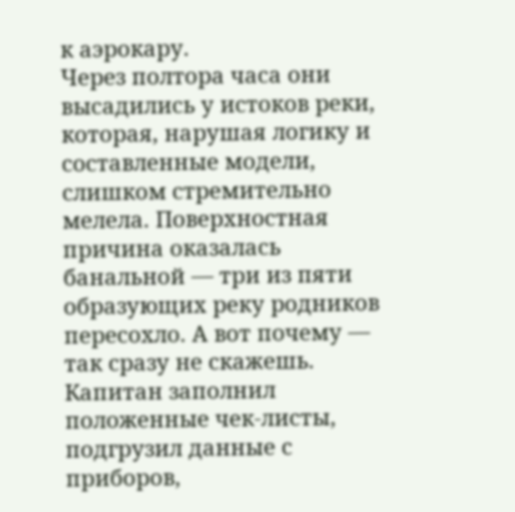к аэрокару.
Через полтора часа они высадились у истоков реки, которая, нарушая логику и составленные модели, слишком стремительно мелела. Поверхностная причина оказалась банальной — три из пяти образующих реку родников пересохло. А вот почему — так сразу не скажешь. Капитан заполнил положенные чек-листы, подгрузил данные с приборов,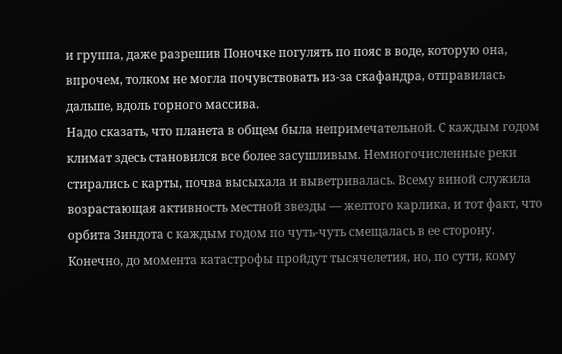и группа, даже разрешив Поночке погулять по пояс в воде, которую она, впрочем, толком не могла почувствовать из-за скафандра, отправилась дальше, вдоль горного массива.
Надо сказать, что планета в общем была непримечательной. С каждым годом климат здесь становился все более засушливым. Немногочисленные реки стирались с карты, почва высыхала и выветривалась. Всему виной служила возрастающая активность местной звезды — желтого карлика, и тот факт, что орбита Зиндота с каждым годом по чуть-чуть смещалась в ее сторону. Конечно, до момента катастрофы пройдут тысячелетия, но, по сути, кому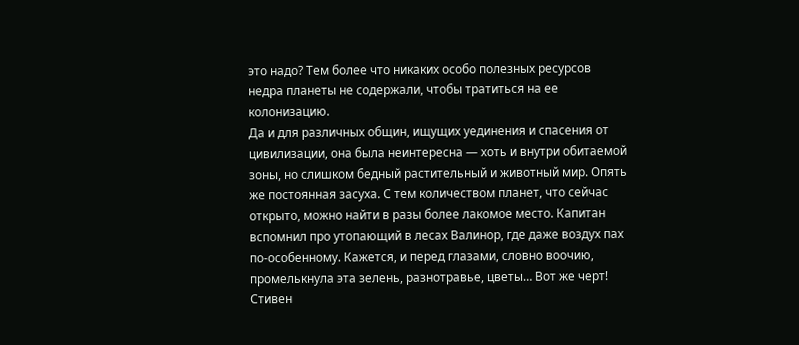это надо? Тем более что никаких особо полезных ресурсов недра планеты не содержали, чтобы тратиться на ее колонизацию.
Да и для различных общин, ищущих уединения и спасения от цивилизации, она была неинтересна — хоть и внутри обитаемой зоны, но слишком бедный растительный и животный мир. Опять же постоянная засуха. С тем количеством планет, что сейчас открыто, можно найти в разы более лакомое место. Капитан вспомнил про утопающий в лесах Валинор, где даже воздух пах по-особенному. Кажется, и перед глазами, словно воочию, промелькнула эта зелень, разнотравье, цветы… Вот же черт!
Стивен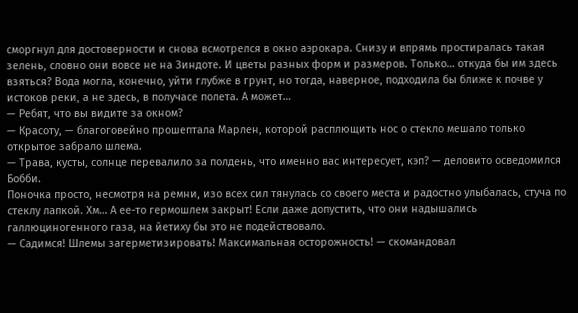сморгнул для достоверности и снова всмотрелся в окно аэрокара. Снизу и впрямь простиралась такая зелень, словно они вовсе не на Зиндоте. И цветы разных форм и размеров. Только… откуда бы им здесь взяться? Вода могла, конечно, уйти глубже в грунт, но тогда, наверное, подходила бы ближе к почве у истоков реки, а не здесь, в получасе полета. А может…
— Ребят, что вы видите за окном?
— Красоту, — благоговейно прошептала Марлен, которой расплющить нос о стекло мешало только открытое забрало шлема.
— Трава, кусты, солнце перевалило за полдень, что именно вас интересует, кэп? — деловито осведомился Бобби.
Поночка просто, несмотря на ремни, изо всех сил тянулась со своего места и радостно улыбалась, стуча по стеклу лапкой. Хм… А ее-то гермошлем закрыт! Если даже допустить, что они надышались галлюциногенного газа, на йетиху бы это не подействовало.
— Садимся! Шлемы загерметизировать! Максимальная осторожность! — скомандовал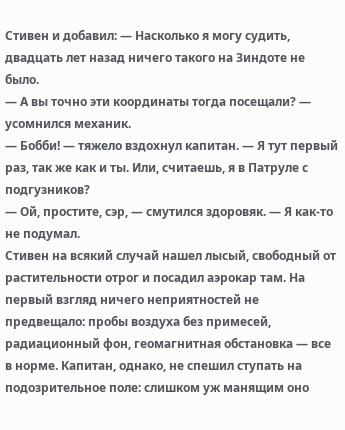Стивен и добавил: — Насколько я могу судить, двадцать лет назад ничего такого на Зиндоте не было.
— А вы точно эти координаты тогда посещали? — усомнился механик.
— Бобби! — тяжело вздохнул капитан. — Я тут первый раз, так же как и ты. Или, считаешь, я в Патруле с подгузников?
— Ой, простите, сэр, — смутился здоровяк. — Я как-то не подумал.
Стивен на всякий случай нашел лысый, свободный от растительности отрог и посадил аэрокар там. На первый взгляд ничего неприятностей не предвещало: пробы воздуха без примесей, радиационный фон, геомагнитная обстановка — все в норме. Капитан, однако, не спешил ступать на подозрительное поле: слишком уж манящим оно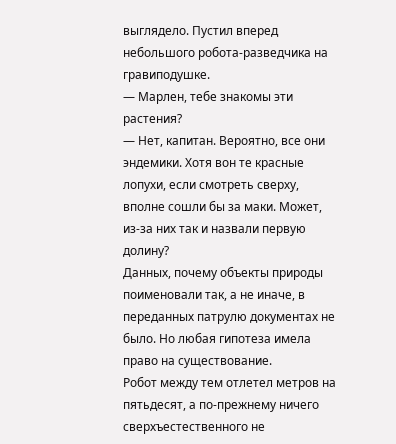выглядело. Пустил вперед небольшого робота-разведчика на гравиподушке.
— Марлен, тебе знакомы эти растения?
— Нет, капитан. Вероятно, все они эндемики. Хотя вон те красные лопухи, если смотреть сверху, вполне сошли бы за маки. Может, из-за них так и назвали первую долину?
Данных, почему объекты природы поименовали так, а не иначе, в переданных патрулю документах не было. Но любая гипотеза имела право на существование.
Робот между тем отлетел метров на пятьдесят, а по-прежнему ничего сверхъестественного не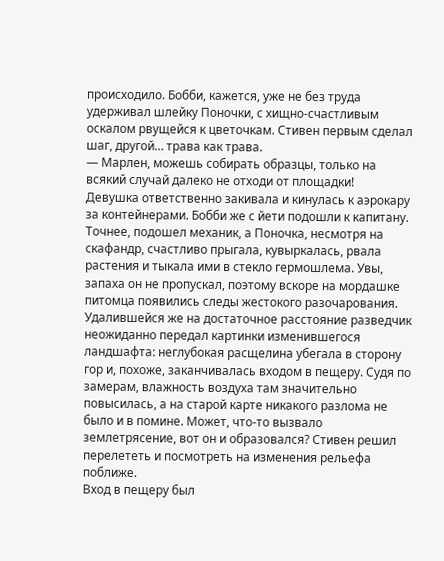происходило. Бобби, кажется, уже не без труда удерживал шлейку Поночки, с хищно-счастливым оскалом рвущейся к цветочкам. Стивен первым сделал шаг, другой… трава как трава.
— Марлен, можешь собирать образцы, только на всякий случай далеко не отходи от площадки!
Девушка ответственно закивала и кинулась к аэрокару за контейнерами. Бобби же с йети подошли к капитану. Точнее, подошел механик, а Поночка, несмотря на скафандр, счастливо прыгала, кувыркалась, рвала растения и тыкала ими в стекло гермошлема. Увы, запаха он не пропускал, поэтому вскоре на мордашке питомца появились следы жестокого разочарования.
Удалившейся же на достаточное расстояние разведчик неожиданно передал картинки изменившегося ландшафта: неглубокая расщелина убегала в сторону гор и, похоже, заканчивалась входом в пещеру. Судя по замерам, влажность воздуха там значительно повысилась, а на старой карте никакого разлома не было и в помине. Может, что-то вызвало землетрясение, вот он и образовался? Стивен решил перелететь и посмотреть на изменения рельефа поближе.
Вход в пещеру был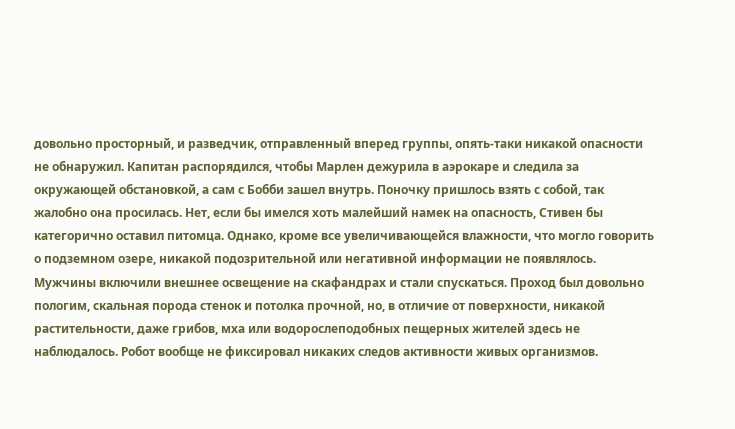довольно просторный, и разведчик, отправленный вперед группы, опять-таки никакой опасности не обнаружил. Капитан распорядился, чтобы Марлен дежурила в аэрокаре и следила за окружающей обстановкой, а сам с Бобби зашел внутрь. Поночку пришлось взять с собой, так жалобно она просилась. Нет, если бы имелся хоть малейший намек на опасность, Стивен бы категорично оставил питомца. Однако, кроме все увеличивающейся влажности, что могло говорить о подземном озере, никакой подозрительной или негативной информации не появлялось.
Мужчины включили внешнее освещение на скафандрах и стали спускаться. Проход был довольно пологим, скальная порода стенок и потолка прочной, но, в отличие от поверхности, никакой растительности, даже грибов, мха или водорослеподобных пещерных жителей здесь не наблюдалось. Робот вообще не фиксировал никаких следов активности живых организмов.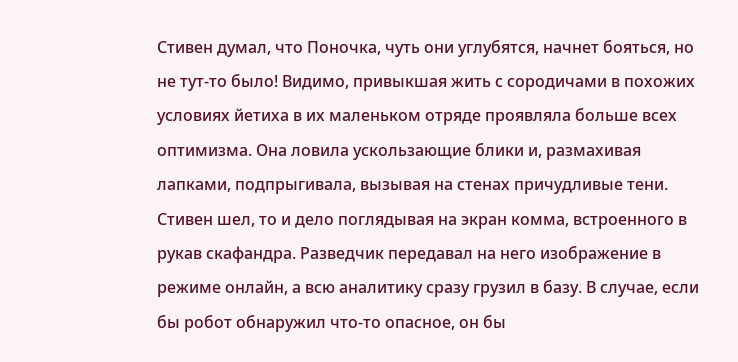Стивен думал, что Поночка, чуть они углубятся, начнет бояться, но не тут-то было! Видимо, привыкшая жить с сородичами в похожих условиях йетиха в их маленьком отряде проявляла больше всех оптимизма. Она ловила ускользающие блики и, размахивая лапками, подпрыгивала, вызывая на стенах причудливые тени.
Стивен шел, то и дело поглядывая на экран комма, встроенного в рукав скафандра. Разведчик передавал на него изображение в режиме онлайн, а всю аналитику сразу грузил в базу. В случае, если бы робот обнаружил что-то опасное, он бы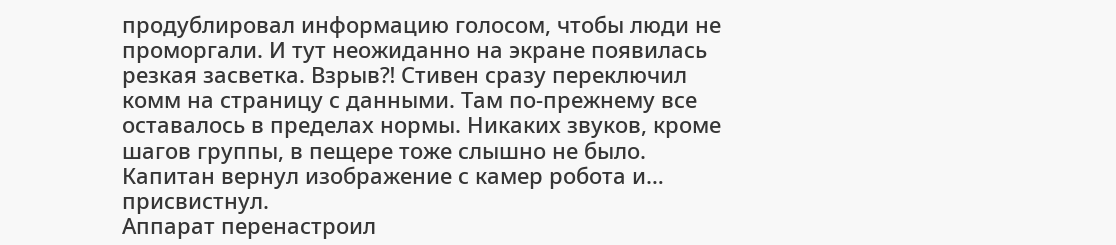продублировал информацию голосом, чтобы люди не проморгали. И тут неожиданно на экране появилась резкая засветка. Взрыв⁈ Стивен сразу переключил комм на страницу с данными. Там по-прежнему все оставалось в пределах нормы. Никаких звуков, кроме шагов группы, в пещере тоже слышно не было. Капитан вернул изображение с камер робота и… присвистнул.
Аппарат перенастроил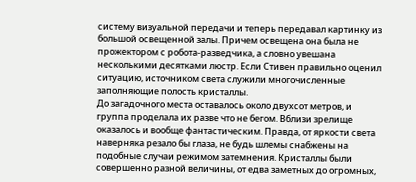систему визуальной передачи и теперь передавал картинку из большой освещенной залы. Причем освещена она была не прожектором с робота-разведчика, а словно увешана несколькими десятками люстр. Если Стивен правильно оценил ситуацию, источником света служили многочисленные заполняющие полость кристаллы.
До загадочного места оставалось около двухсот метров, и группа проделала их разве что не бегом. Вблизи зрелище оказалось и вообще фантастическим. Правда, от яркости света наверняка резало бы глаза, не будь шлемы снабжены на подобные случаи режимом затемнения. Кристаллы были совершенно разной величины, от едва заметных до огромных,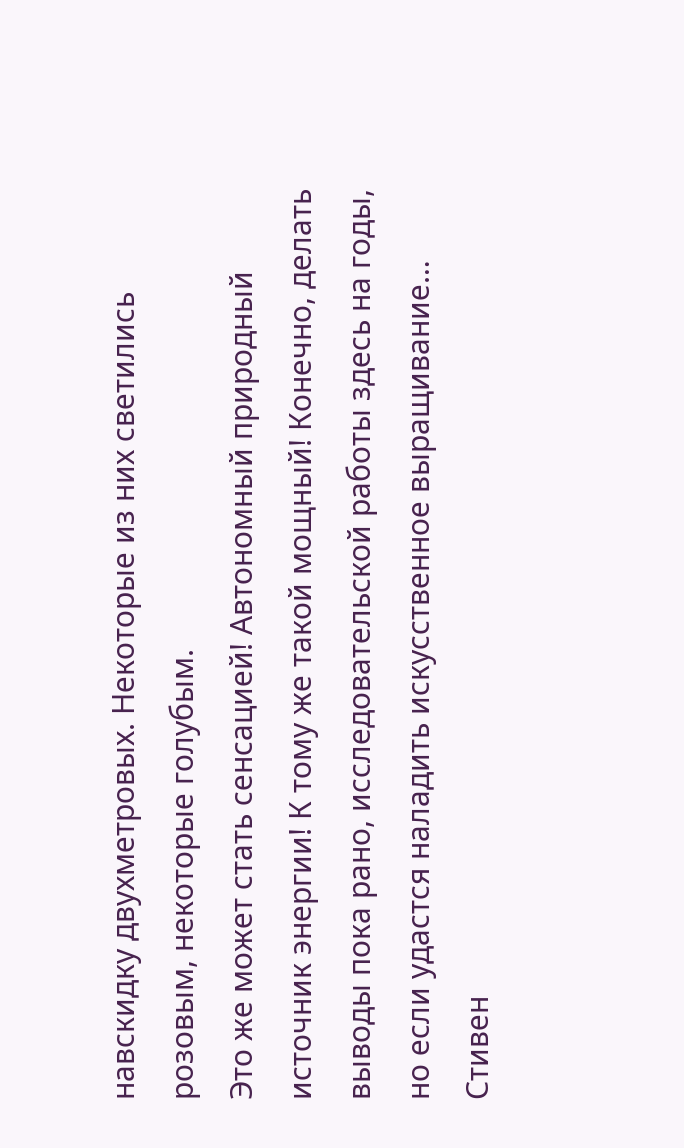навскидку двухметровых. Некоторые из них светились розовым, некоторые голубым.
Это же может стать сенсацией! Автономный природный источник энергии! К тому же такой мощный! Конечно, делать выводы пока рано, исследовательской работы здесь на годы, но если удастся наладить искусственное выращивание…
Стивен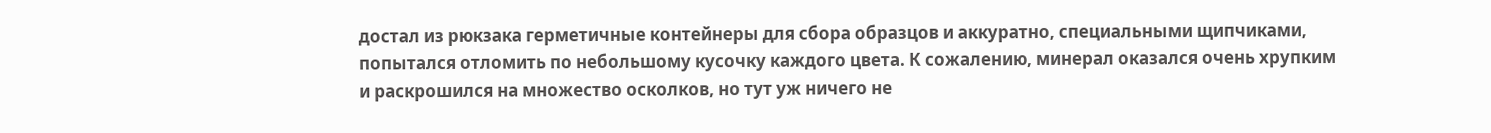достал из рюкзака герметичные контейнеры для сбора образцов и аккуратно, специальными щипчиками, попытался отломить по небольшому кусочку каждого цвета. К сожалению, минерал оказался очень хрупким и раскрошился на множество осколков, но тут уж ничего не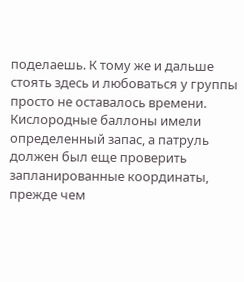поделаешь. К тому же и дальше стоять здесь и любоваться у группы просто не оставалось времени. Кислородные баллоны имели определенный запас, а патруль должен был еще проверить запланированные координаты, прежде чем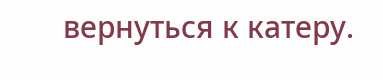вернуться к катеру.